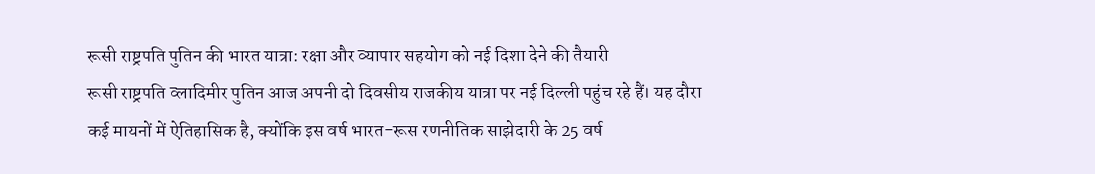रूसी राष्ट्रपति पुतिन की भारत यात्रा: रक्षा और व्यापार सहयोग को नई दिशा देने की तैयारी
रूसी राष्ट्रपति व्लादिमीर पुतिन आज अपनी दो दिवसीय राजकीय यात्रा पर नई दिल्ली पहुंच रहे हैं। यह दौरा कई मायनों में ऐतिहासिक है, क्योंकि इस वर्ष भारत-रूस रणनीतिक साझेदारी के 25 वर्ष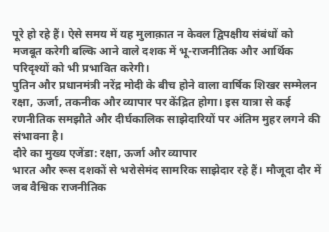पूरे हो रहे हैं। ऐसे समय में यह मुलाक़ात न केवल द्विपक्षीय संबंधों को मजबूत करेगी बल्कि आने वाले दशक में भू-राजनीतिक और आर्थिक परिदृश्यों को भी प्रभावित करेगी।
पुतिन और प्रधानमंत्री नरेंद्र मोदी के बीच होने वाला वार्षिक शिखर सम्मेलन रक्षा, ऊर्जा, तकनीक और व्यापार पर केंद्रित होगा। इस यात्रा से कई रणनीतिक समझौते और दीर्घकालिक साझेदारियों पर अंतिम मुहर लगने की संभावना है।
दौरे का मुख्य एजेंडा: रक्षा, ऊर्जा और व्यापार
भारत और रूस दशकों से भरोसेमंद सामरिक साझेदार रहे हैं। मौजूदा दौर में जब वैश्विक राजनीतिक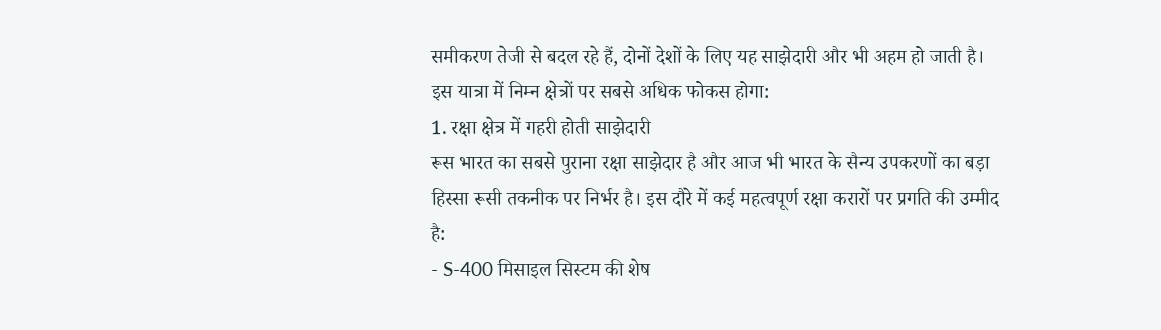समीकरण तेजी से बदल रहे हैं, दोनों देशों के लिए यह साझेदारी और भी अहम हो जाती है। इस यात्रा में निम्न क्षेत्रों पर सबसे अधिक फोकस होगा:
1. रक्षा क्षेत्र में गहरी होती साझेदारी
रूस भारत का सबसे पुराना रक्षा साझेदार है और आज भी भारत के सैन्य उपकरणों का बड़ा हिस्सा रूसी तकनीक पर निर्भर है। इस दौरे में कई महत्वपूर्ण रक्षा करारों पर प्रगति की उम्मीद है:
- S-400 मिसाइल सिस्टम की शेष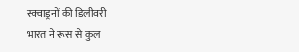स्क्वाड्रनों की डिलीवरी
भारत ने रूस से कुल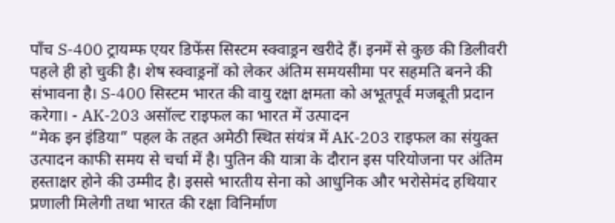पाँच S-400 ट्रायम्फ एयर डिफेंस सिस्टम स्क्वाड्रन खरीदे हैं। इनमें से कुछ की डिलीवरी पहले ही हो चुकी है। शेष स्क्वाड्रनों को लेकर अंतिम समयसीमा पर सहमति बनने की संभावना है। S-400 सिस्टम भारत की वायु रक्षा क्षमता को अभूतपूर्व मजबूती प्रदान करेगा। - AK-203 असॉल्ट राइफल का भारत में उत्पादन
“मेक इन इंडिया” पहल के तहत अमेठी स्थित संयंत्र में AK-203 राइफल का संयुक्त उत्पादन काफी समय से चर्चा में है। पुतिन की यात्रा के दौरान इस परियोजना पर अंतिम हस्ताक्षर होने की उम्मीद है। इससे भारतीय सेना को आधुनिक और भरोसेमंद हथियार प्रणाली मिलेगी तथा भारत की रक्षा विनिर्माण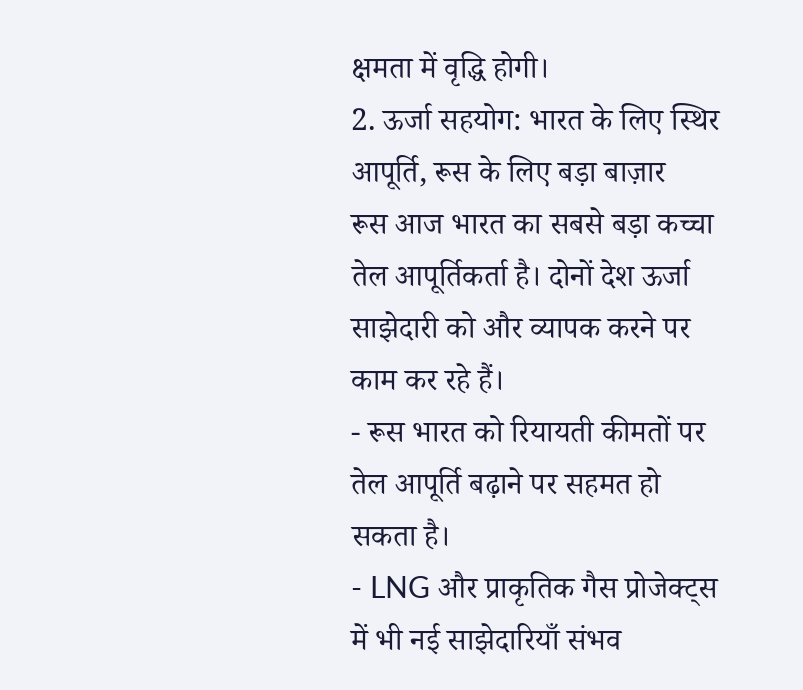क्षमता में वृद्धि होगी।
2. ऊर्जा सहयोग: भारत के लिए स्थिर आपूर्ति, रूस के लिए बड़ा बाज़ार
रूस आज भारत का सबसे बड़ा कच्चा तेल आपूर्तिकर्ता है। दोनों देश ऊर्जा साझेदारी को और व्यापक करने पर काम कर रहे हैं।
- रूस भारत को रियायती कीमतों पर तेल आपूर्ति बढ़ाने पर सहमत हो सकता है।
- LNG और प्राकृतिक गैस प्रोजेक्ट्स में भी नई साझेदारियाँ संभव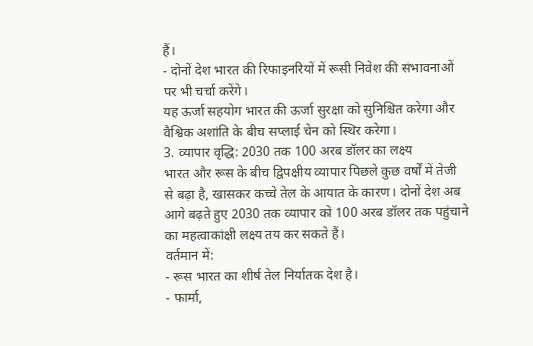हैं।
- दोनों देश भारत की रिफाइनरियों में रूसी निवेश की संभावनाओं पर भी चर्चा करेंगे।
यह ऊर्जा सहयोग भारत की ऊर्जा सुरक्षा को सुनिश्चित करेगा और वैश्विक अशांति के बीच सप्लाई चेन को स्थिर करेगा।
3. व्यापार वृद्धि: 2030 तक 100 अरब डॉलर का लक्ष्य
भारत और रूस के बीच द्विपक्षीय व्यापार पिछले कुछ वर्षों में तेजी से बढ़ा है, खासकर कच्चे तेल के आयात के कारण। दोनों देश अब आगे बढ़ते हुए 2030 तक व्यापार को 100 अरब डॉलर तक पहुंचाने का महत्वाकांक्षी लक्ष्य तय कर सकते हैं।
वर्तमान में:
- रूस भारत का शीर्ष तेल निर्यातक देश है।
- फार्मा,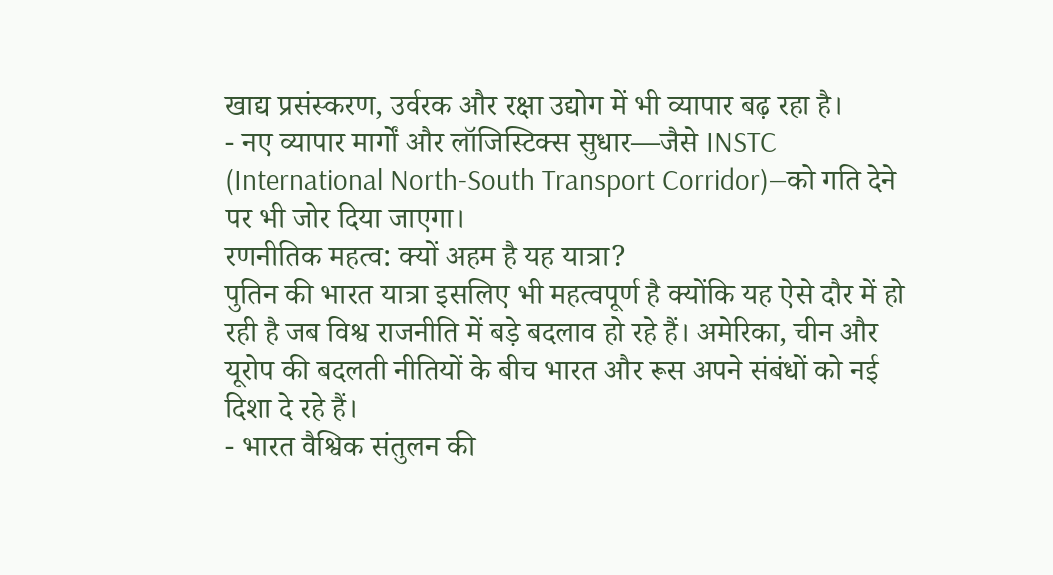खाद्य प्रसंस्करण, उर्वरक और रक्षा उद्योग में भी व्यापार बढ़ रहा है।
- नए व्यापार मार्गों और लॉजिस्टिक्स सुधार—जैसे INSTC (International North-South Transport Corridor)—को गति देने पर भी जोर दिया जाएगा।
रणनीतिक महत्व: क्यों अहम है यह यात्रा?
पुतिन की भारत यात्रा इसलिए भी महत्वपूर्ण है क्योंकि यह ऐसे दौर में हो रही है जब विश्व राजनीति में बड़े बदलाव हो रहे हैं। अमेरिका, चीन और यूरोप की बदलती नीतियों के बीच भारत और रूस अपने संबंधों को नई दिशा दे रहे हैं।
- भारत वैश्विक संतुलन की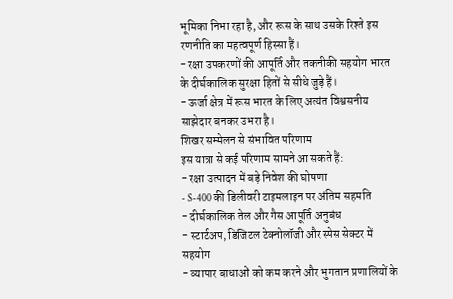भूमिका निभा रहा है, और रूस के साथ उसके रिश्ते इस रणनीति का महत्वपूर्ण हिस्सा हैं।
- रक्षा उपकरणों की आपूर्ति और तकनीकी सहयोग भारत के दीर्घकालिक सुरक्षा हितों से सीधे जुड़े हैं।
- ऊर्जा क्षेत्र में रूस भारत के लिए अत्यंत विश्वसनीय साझेदार बनकर उभरा है।
शिखर सम्मेलन से संभावित परिणाम
इस यात्रा से कई परिणाम सामने आ सकते हैं:
- रक्षा उत्पादन में बड़े निवेश की घोषणा
- S-400 की डिलीवरी टाइमलाइन पर अंतिम सहमति
- दीर्घकालिक तेल और गैस आपूर्ति अनुबंध
- स्टार्टअप, डिजिटल टेक्नोलॉजी और स्पेस सेक्टर में सहयोग
- व्यापार बाधाओं को कम करने और भुगतान प्रणालियों के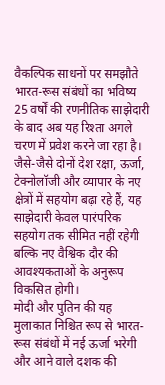वैकल्पिक साधनों पर समझौते
भारत-रूस संबंधों का भविष्य
25 वर्षों की रणनीतिक साझेदारी के बाद अब यह रिश्ता अगले चरण में प्रवेश करने जा रहा है। जैसे-जैसे दोनों देश रक्षा, ऊर्जा, टेक्नोलॉजी और व्यापार के नए क्षेत्रों में सहयोग बढ़ा रहे हैं, यह साझेदारी केवल पारंपरिक सहयोग तक सीमित नहीं रहेगी बल्कि नए वैश्विक दौर की आवश्यकताओं के अनुरूप विकसित होगी।
मोदी और पुतिन की यह मुलाकात निश्चित रूप से भारत-रूस संबंधों में नई ऊर्जा भरेगी और आने वाले दशक की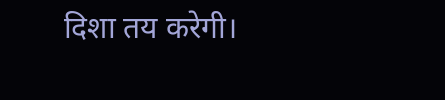दिशा तय करेगी।